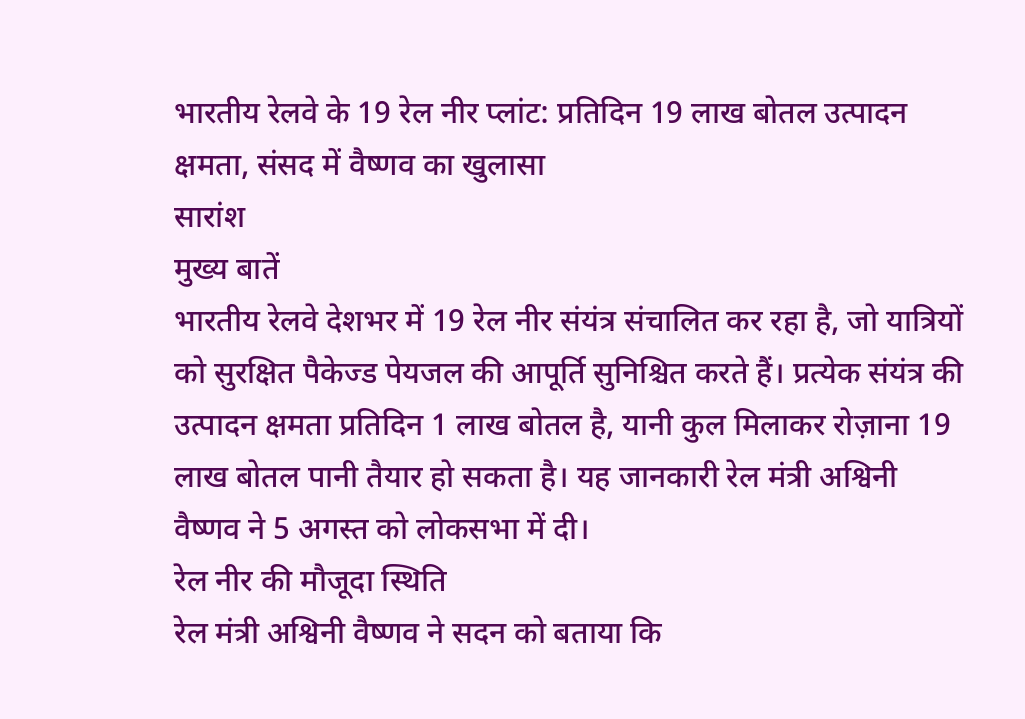भारतीय रेलवे के 19 रेल नीर प्लांट: प्रतिदिन 19 लाख बोतल उत्पादन क्षमता, संसद में वैष्णव का खुलासा
सारांश
मुख्य बातें
भारतीय रेलवे देशभर में 19 रेल नीर संयंत्र संचालित कर रहा है, जो यात्रियों को सुरक्षित पैकेज्ड पेयजल की आपूर्ति सुनिश्चित करते हैं। प्रत्येक संयंत्र की उत्पादन क्षमता प्रतिदिन 1 लाख बोतल है, यानी कुल मिलाकर रोज़ाना 19 लाख बोतल पानी तैयार हो सकता है। यह जानकारी रेल मंत्री अश्विनी वैष्णव ने 5 अगस्त को लोकसभा में दी।
रेल नीर की मौजूदा स्थिति
रेल मंत्री अश्विनी वैष्णव ने सदन को बताया कि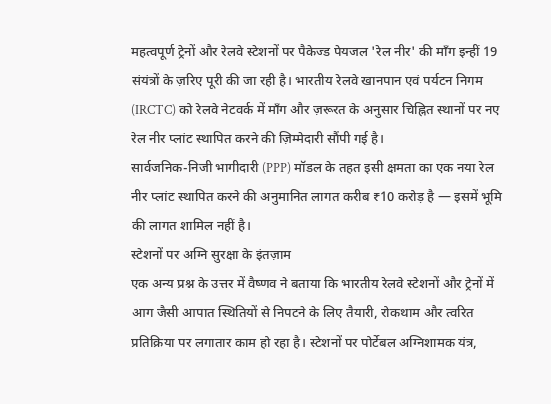महत्वपूर्ण ट्रेनों और रेलवे स्टेशनों पर पैकेज्ड पेयजल 'रेल नीर' की माँग इन्हीं 19 संयंत्रों के ज़रिए पूरी की जा रही है। भारतीय रेलवे खानपान एवं पर्यटन निगम (IRCTC) को रेलवे नेटवर्क में माँग और ज़रूरत के अनुसार चिह्नित स्थानों पर नए रेल नीर प्लांट स्थापित करने की ज़िम्मेदारी सौंपी गई है।
सार्वजनिक-निजी भागीदारी (PPP) मॉडल के तहत इसी क्षमता का एक नया रेल नीर प्लांट स्थापित करने की अनुमानित लागत करीब ₹10 करोड़ है — इसमें भूमि की लागत शामिल नहीं है।
स्टेशनों पर अग्नि सुरक्षा के इंतज़ाम
एक अन्य प्रश्न के उत्तर में वैष्णव ने बताया कि भारतीय रेलवे स्टेशनों और ट्रेनों में आग जैसी आपात स्थितियों से निपटने के लिए तैयारी, रोकथाम और त्वरित प्रतिक्रिया पर लगातार काम हो रहा है। स्टेशनों पर पोर्टेबल अग्निशामक यंत्र,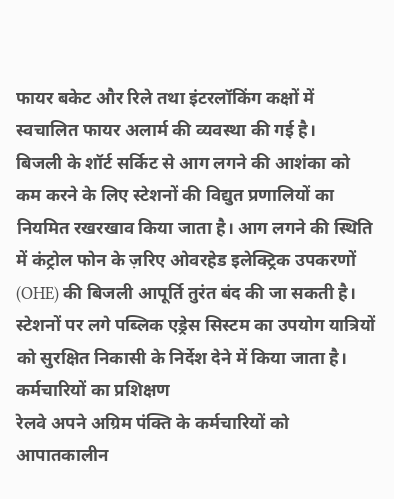फायर बकेट और रिले तथा इंटरलॉकिंग कक्षों में स्वचालित फायर अलार्म की व्यवस्था की गई है।
बिजली के शॉर्ट सर्किट से आग लगने की आशंका को कम करने के लिए स्टेशनों की विद्युत प्रणालियों का नियमित रखरखाव किया जाता है। आग लगने की स्थिति में कंट्रोल फोन के ज़रिए ओवरहेड इलेक्ट्रिक उपकरणों (OHE) की बिजली आपूर्ति तुरंत बंद की जा सकती है। स्टेशनों पर लगे पब्लिक एड्रेस सिस्टम का उपयोग यात्रियों को सुरक्षित निकासी के निर्देश देने में किया जाता है।
कर्मचारियों का प्रशिक्षण
रेलवे अपने अग्रिम पंक्ति के कर्मचारियों को आपातकालीन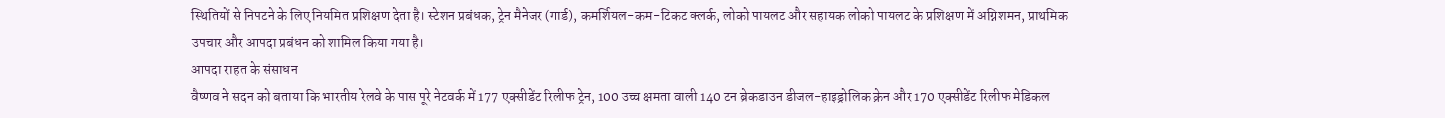स्थितियों से निपटने के लिए नियमित प्रशिक्षण देता है। स्टेशन प्रबंधक, ट्रेन मैनेजर (गार्ड), कमर्शियल-कम-टिकट क्लर्क, लोको पायलट और सहायक लोको पायलट के प्रशिक्षण में अग्निशमन, प्राथमिक उपचार और आपदा प्रबंधन को शामिल किया गया है।
आपदा राहत के संसाधन
वैष्णव ने सदन को बताया कि भारतीय रेलवे के पास पूरे नेटवर्क में 177 एक्सीडेंट रिलीफ ट्रेन, 100 उच्च क्षमता वाली 140 टन ब्रेकडाउन डीजल-हाइड्रोलिक क्रेन और 170 एक्सीडेंट रिलीफ मेडिकल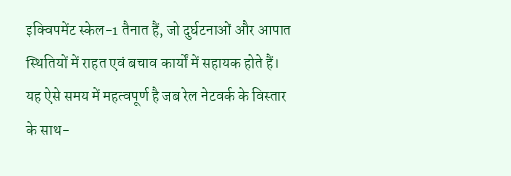इक्विपमेंट स्केल-1 तैनात हैं, जो दुर्घटनाओं और आपात स्थितियों में राहत एवं बचाव कार्यों में सहायक होते हैं। यह ऐसे समय में महत्वपूर्ण है जब रेल नेटवर्क के विस्तार के साथ-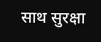साथ सुरक्षा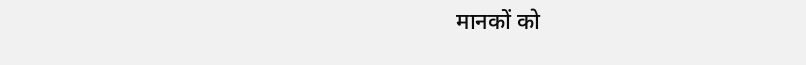मानकों को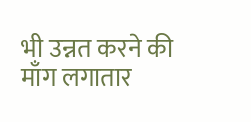भी उन्नत करने की माँग लगातार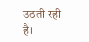उठती रही है।